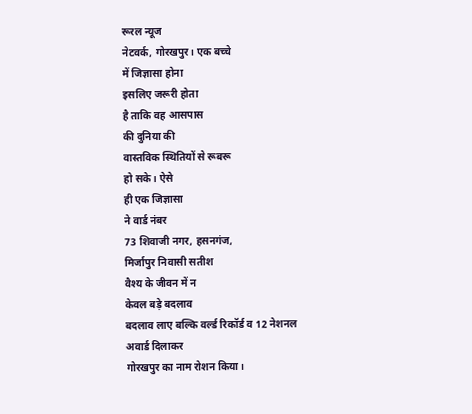रूरल न्यूज
नेटवर्क, गोरखपुर। एक बच्चे
में जिज्ञासा होना
इसलिए जरूरी होता
है ताकि वह आसपास
की दुनिया की
वास्तविक स्थितियों से रूबरू
हो सके। ऐसे
ही एक जिज्ञासा
ने वार्ड नंबर
73 शिवाजी नगर, हसनगंज,
मिर्जापुर निवासी सतीश
वैश्य के जीवन में न
केवल बड़े बदलाव
बदलाव लाए बल्कि वर्ल्ड रिकॉर्ड व 12 नेशनल
अवार्ड दिलाकर
गोरखपुर का नाम रोशन किया।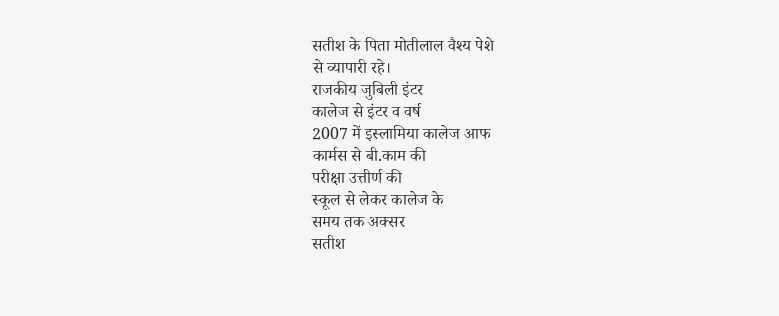सतीश के पिता मोतीलाल वैश्य पेशे
से व्यापारी रहे।
राजकीय जुबिली इंटर
कालेज से इंटर व वर्ष
2007 में इस्लामिया कालेज आफ
कार्मस से बी.काम की
परीक्षा उत्तीर्ण की
स्कूल से लेकर कालेज के
समय तक अक्सर
सतीश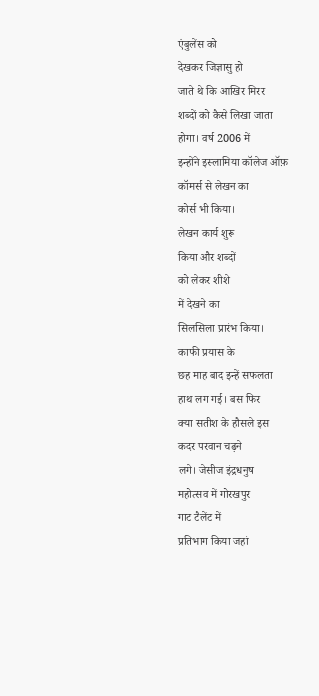एंबुलेंस को
देखकर जिज्ञासु हो
जाते थे कि आखिर मिरर
शब्दों को कैसे लिखा जाता
होगा। वर्ष 2006 में
इन्होंने इस्लामिया कॉलेज ऑफ़
कॉमर्स से लेखन का
कोर्स भी किया।
लेखन कार्य शुरू
किया और शब्दों
को लेकर शीशे
में देखने का
सिलसिला प्रारंभ किया।
काफी प्रयास के
छह माह बाद इन्हें सफलता
हाथ लग गई। बस फिर
क्या सतीश के हौसले इस
कदर परवान चढ़ने
लगे। जेसीज इंद्रधनुष
महोत्सव में गोरखपुर
गाट टैलेंट में
प्रतिभाग किया जहां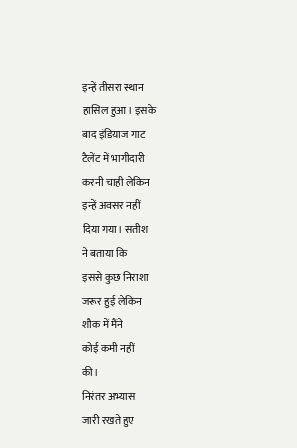इन्हें तीसरा स्थान
हासिल हुआ। इसके
बाद इंडियाज गाट
टैलेंट में भागीदारी
करनी चाही लेकिन
इन्हें अवसर नहीं
दिया गया। सतीश
ने बताया कि
इससे कुछ निराशा
जरूर हुई लेकिन
शौक में मैंने
कोई कमी नहीं
की।
निरंतर अभ्यास
जारी रखते हुए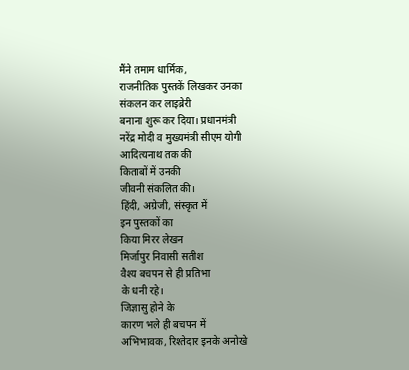मैंने तमाम धार्मिक,
राजनीतिक पुस्तकें लिखकर उनका
संकलन कर लाइब्रेरी
बनाना शुरू कर दिया। प्रधानमंत्री
नरेंद्र मोदी व मुख्यमंत्री सीएम योगी
आदित्यनाथ तक की
किताबों में उनकी
जीवनी संकलित की।
हिंदी, अग्रेजी, संस्कृत में
इन पुस्तकों का
किया मिरर लेखन
मिर्जापुर निवासी सतीश
वैश्य बचपन से ही प्रतिभा
के धनी रहे।
जिज्ञासु होने के
कारण भले ही बचपन में
अभिभावक, रिश्तेदार इनके अनोखे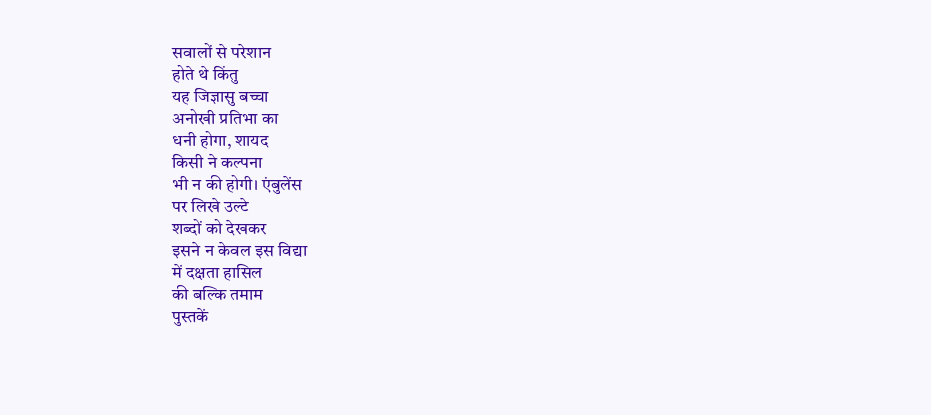सवालों से परेशान
होते थे किंतु
यह जिज्ञासु बच्चा
अनोखी प्रतिभा का
धनी होगा, शायद
किसी ने कल्पना
भी न की होगी। एंबुलेंस
पर लिखे उल्टे
शब्दों को देखकर
इसने न केवल इस विद्या
में दक्षता हासिल
की बल्कि तमाम
पुस्तकें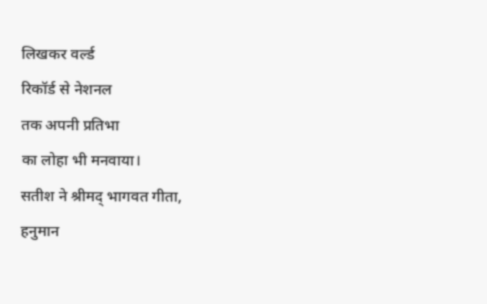लिखकर वर्ल्ड
रिकॉर्ड से नेशनल
तक अपनी प्रतिभा
का लोहा भी मनवाया।
सतीश ने श्रीमद् भागवत गीता,
हनुमान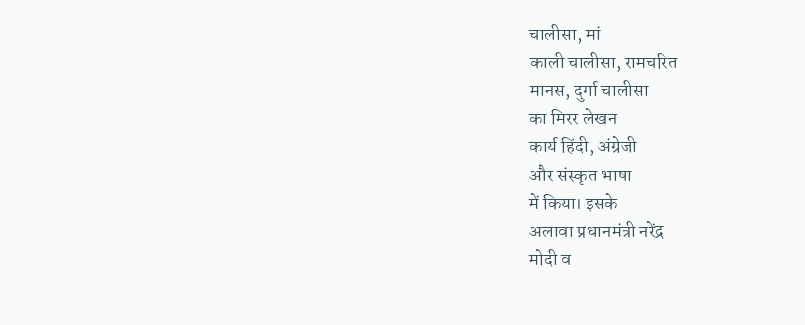चालीसा, मां
काली चालीसा, रामचरित
मानस, दुर्गा चालीसा
का मिरर लेखन
कार्य हिंदी, अंग्रेजी
और संस्कृत भाषा
में किया। इसके
अलावा प्रधानमंत्री नरेंद्र
मोदी व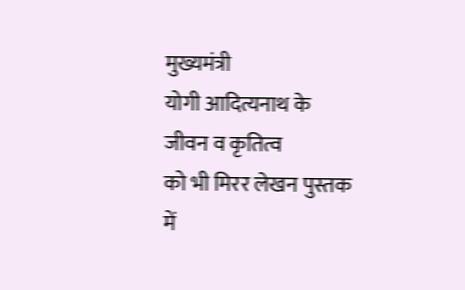मुख्यमंत्री
योगी आदित्यनाथ के
जीवन व कृतित्व
को भी मिरर लेखन पुस्तक
में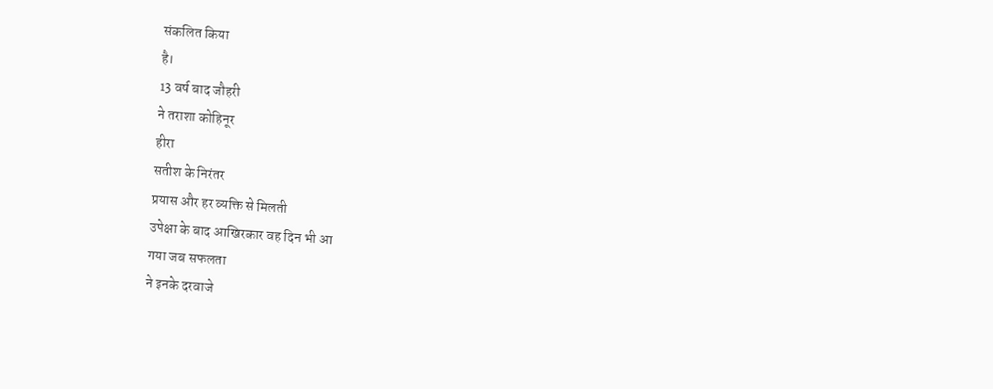संकलित किया
है।
13 वर्ष बाद जौहरी
ने तराशा कोहिनूर
हीरा
सतीश के निरंतर
प्रयास और हर व्यक्ति से मिलती
उपेक्षा के बाद आखिरकार वह दिन भी आ
गया जब सफलता
ने इनके दरवाजे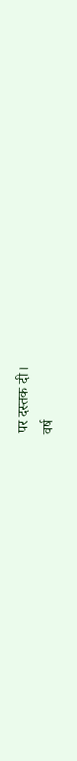पर दस्तक दी।
वर्ष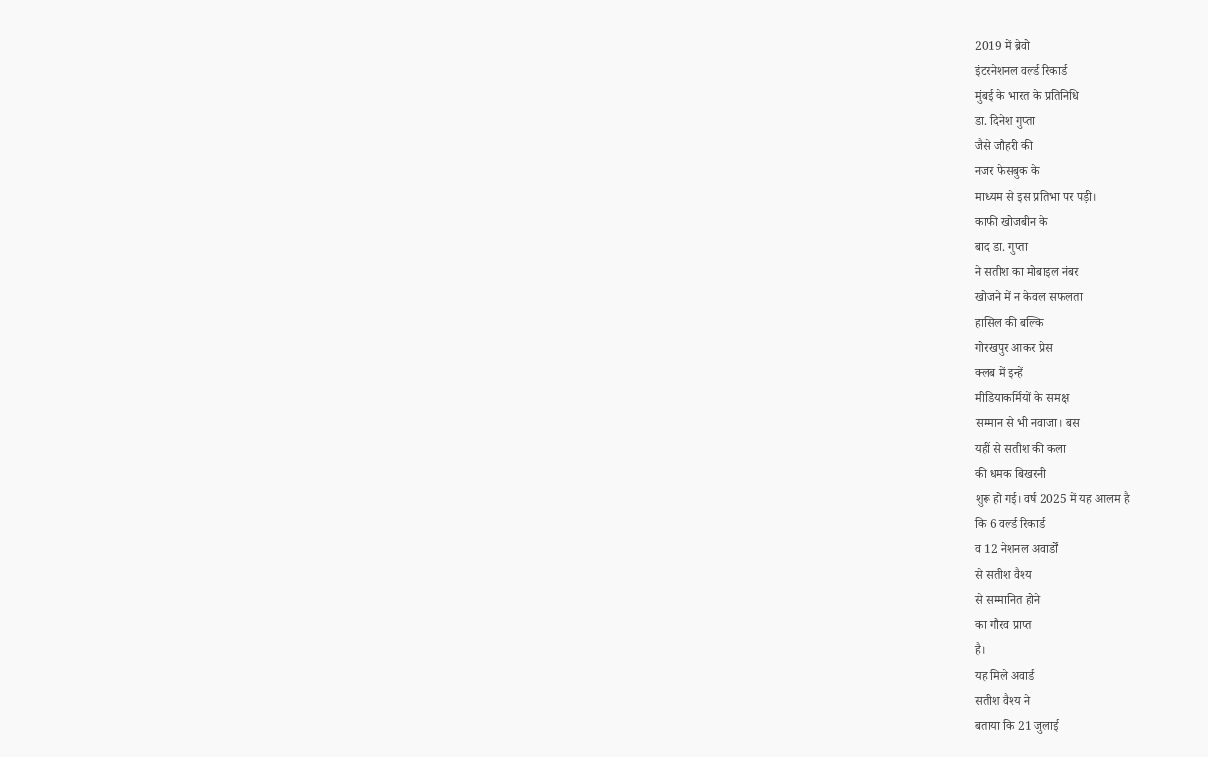2019 में ब्रेवो
इंटरनेशनल वर्ल्ड रिकार्ड
मुंबई के भारत के प्रतिनिधि
डा. दिनेश गुप्ता
जैसे जौहरी की
नजर फेसबुक के
माध्यम से इस प्रतिभा पर पड़ी।
काफी खोजबीन के
बाद डा. गुप्ता
ने सतीश का मोबाइल नंबर
खोजने में न केवल सफलता
हासिल की बल्कि
गोरखपुर आकर प्रेस
क्लब में इन्हें
मीडियाकर्मियों के समक्ष
सम्मान से भी नवाजा। बस
यहीं से सतीश की कला
की धमक बिखरनी
शुरू हो गई। वर्ष 2025 में यह आलम है
कि 6 वर्ल्ड रिकार्ड
व 12 नेशनल अवार्डों
से सतीश वैश्य
से सम्मानित होने
का गौरव प्राप्त
है।
यह मिले अवार्ड
सतीश वैश्य ने
बताया कि 21 जुलाई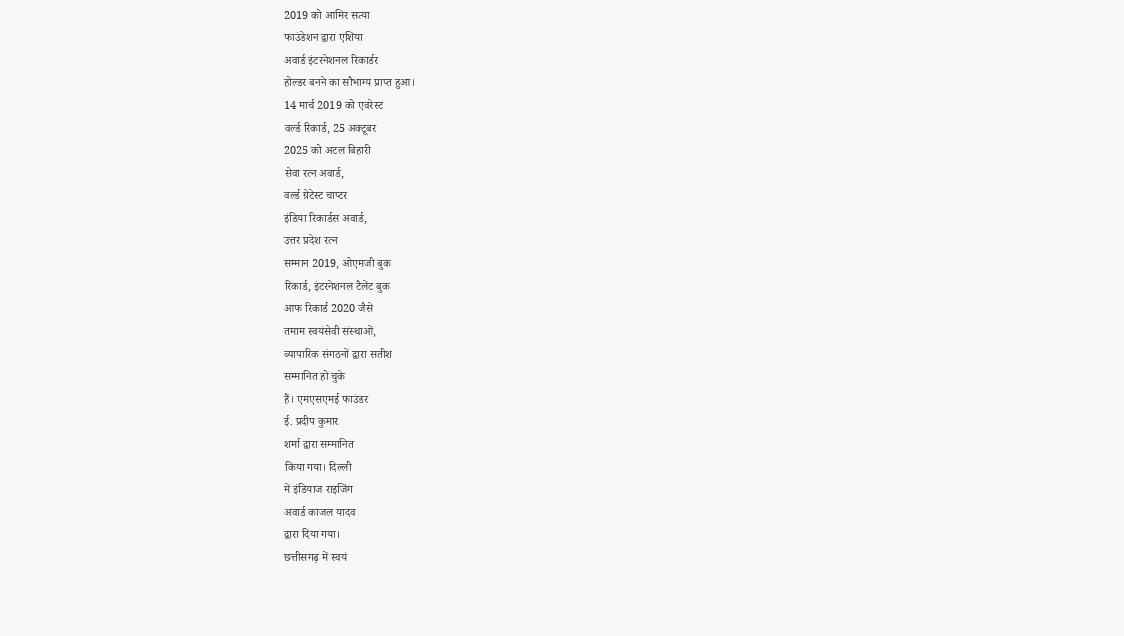2019 को आमिर सत्या
फाउंडेशन द्वारा एशिया
अवार्ड इंटरनेशनल रिकार्डर
होल्डर बनने का सौभाग्य प्राप्त हुआ।
14 मार्च 2019 को एवरेस्ट
वर्ल्ड रिकार्ड, 25 अक्टूबर
2025 को अटल बिहारी
सेवा रत्न अवार्ड,
वर्ल्ड ग्रेटेस्ट चाप्टर
इंडिया रिकार्डस अवार्ड,
उत्तर प्रदेश रत्न
सम्मान 2019, ओएमजी बुक
रिकार्ड, इंटरनेशनल टैलेंट बुक
आफ रिकार्ड 2020 जैसे
तमाम स्वयंसेवी संस्थाओं,
व्यापारिक संगठनों द्वारा सतीश
सम्मानित हो चुके
हैं। एमएसएमई फाउंडर
ई. प्रदीप कुमार
शर्मा द्वारा सम्मानित
किया गया। दिल्ली
में इंडियाज राइजिंग
अवार्ड काजल यादव
द्वारा दिया गया।
छत्तीसगढ़ में स्वयं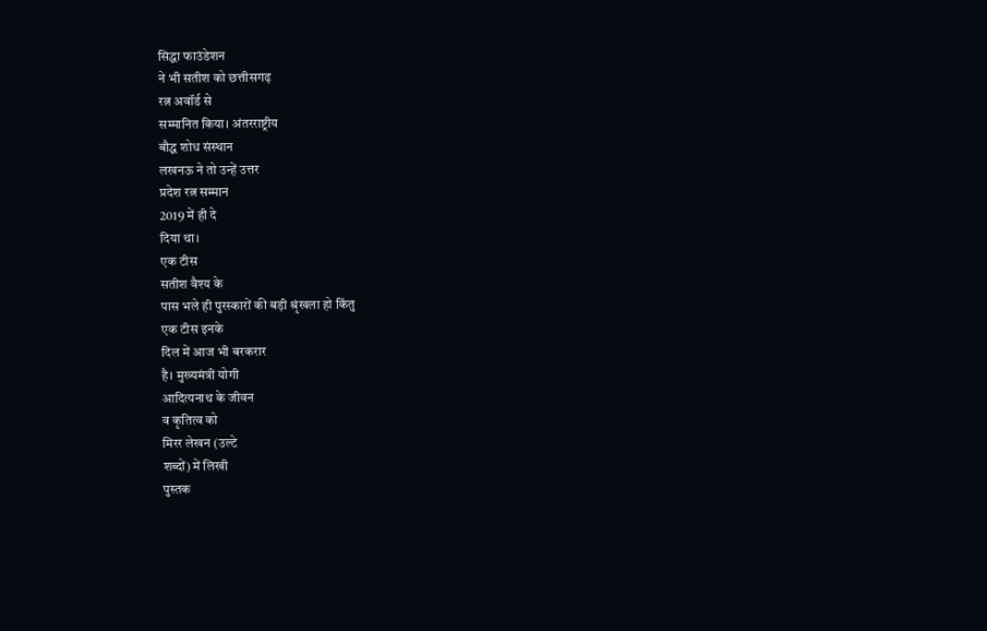सिद्धा फाउंडेशन
ने भी सतीश को छत्तीसगढ़
रत्न अवॉर्ड से
सम्मानित किया। अंतरराष्ट्रीय
बौद्ध शोध संस्थान
लखनऊ ने तो उन्हें उत्तर
प्रदेश रत्न सम्मान
2019 में ही दे
दिया था।
एक टीस
सतीश वैश्य के
पास भले ही पुरस्कारों की बड़ी श्रृंखला हो किंतु
एक टीस इनके
दिल में आज भी बरकरार
है। मुख्यमंत्री योगी
आदित्यनाथ के जीवन
व कृतित्व को
मिरर लेखन (उल्टे
शब्दों) में लिखी
पुस्तक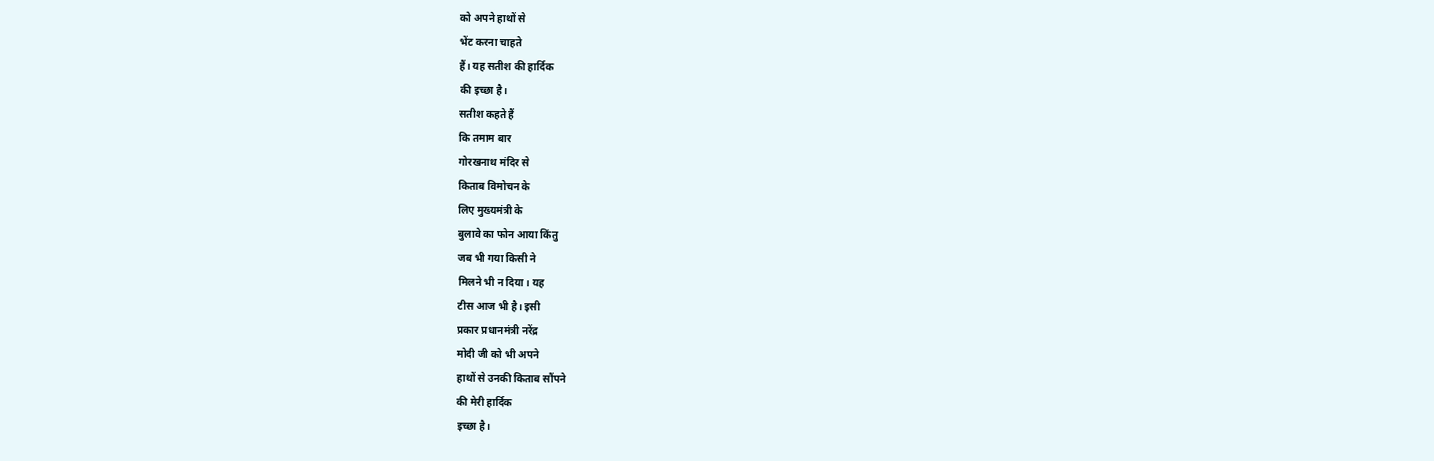को अपने हाथों से
भेंट करना चाहते
हैं। यह सतीश की हार्दिक
की इच्छा है।
सतीश कहते हैं
कि तमाम बार
गोरखनाथ मंदिर से
किताब विमोचन के
लिए मुख्यमंत्री के
बुलावे का फोन आया किंतु
जब भी गया किसी ने
मिलने भी न दिया। यह
टीस आज भी है। इसी
प्रकार प्रधानमंत्री नरेंद्र
मोदी जी को भी अपने
हाथों से उनकी किताब सौंपने
की मेरी हार्दिक
इच्छा है।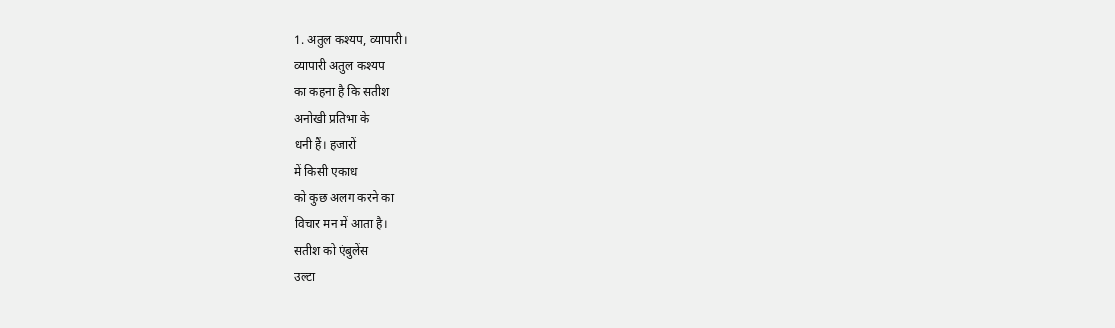1. अतुल कश्यप, व्यापारी।
व्यापारी अतुल कश्यप
का कहना है कि सतीश
अनोखी प्रतिभा के
धनी हैं। हजारों
में किसी एकाध
को कुछ अलग करने का
विचार मन में आता है।
सतीश को एंबुलेंस
उल्टा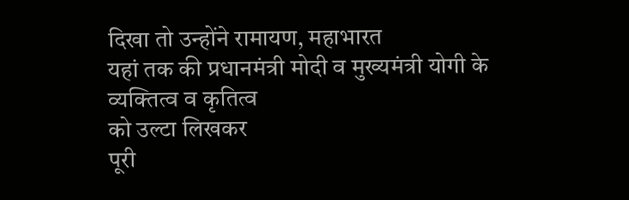दिखा तो उन्होंने रामायण, महाभारत
यहां तक की प्रधानमंत्री मोदी व मुख्यमंत्री योगी के व्यक्तित्व व कृतित्व
को उल्टा लिखकर
पूरी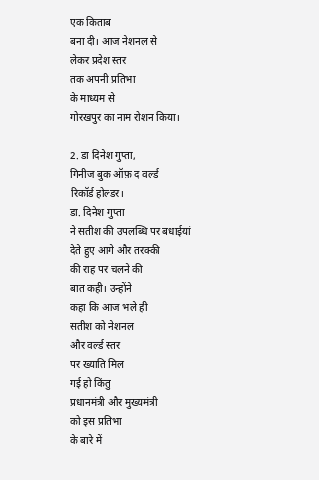एक किताब
बना दी। आज नेशनल से
लेकर प्रदेश स्तर
तक अपनी प्रतिभा
के माध्यम से
गोरखपुर का नाम रोशन किया।

2. डा दिनेश गुप्ता,
गिनीज बुक ऑफ़ द वर्ल्ड
रिकॉर्ड होल्डर।
डा. दिनेश गुप्ता
ने सतीश की उपलब्धि पर बधाईयां
देते हुए आगे और तरक्की
की राह पर चलने की
बात कही। उन्होंने
कहा कि आज भले ही
सतीश को नेशनल
और वर्ल्ड स्तर
पर ख्याति मिल
गई हो किंतु
प्रधानमंत्री और मुख्यमंत्री
को इस प्रतिभा
के बारे में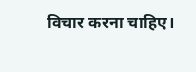विचार करना चाहिए।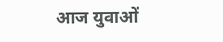आज युवाओं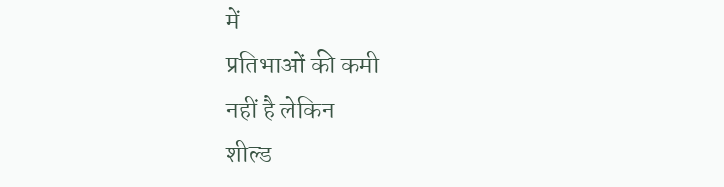में
प्रतिभाओं की कमी
नहीं है लेकिन
शील्ड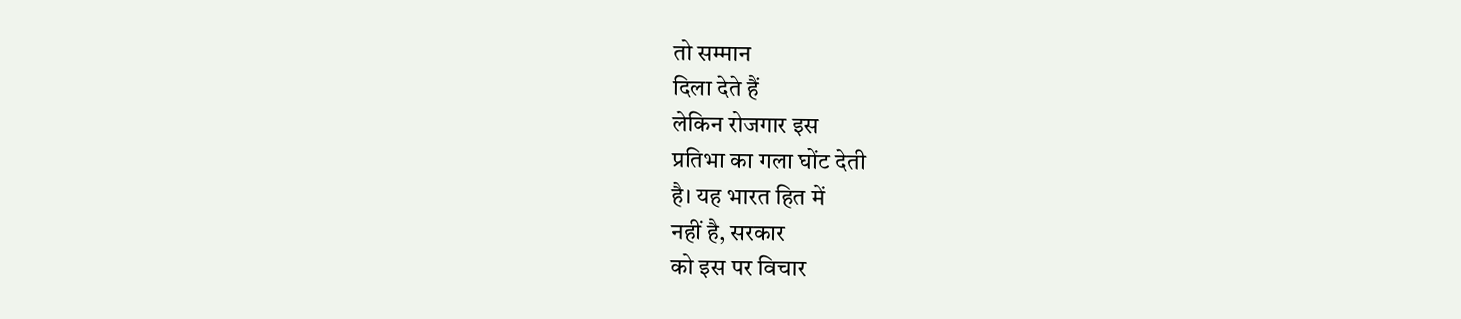तो सम्मान
दिला देते हैं
लेकिन रोजगार इस
प्रतिभा का गला घोंट देती
है। यह भारत हित में
नहीं है, सरकार
को इस पर विचार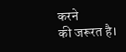करने
की जरूरत है।